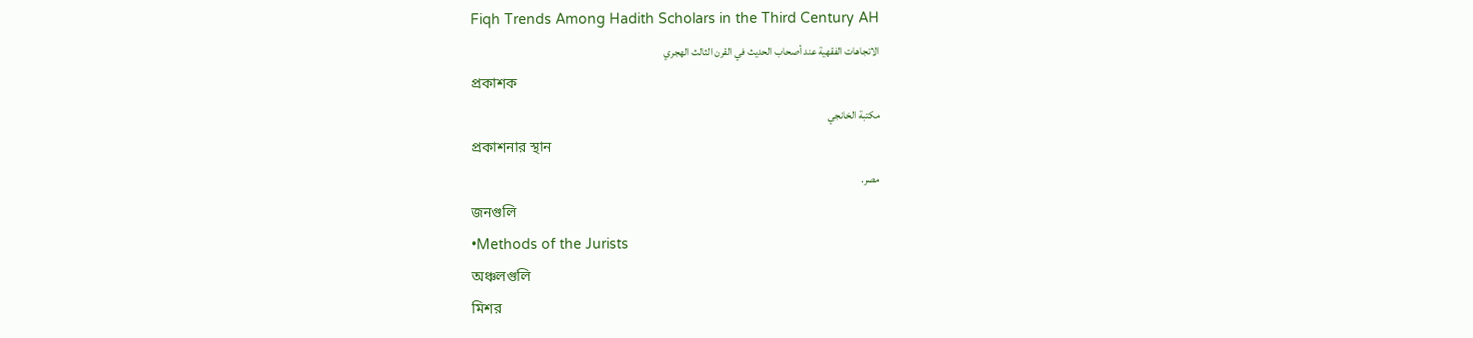Fiqh Trends Among Hadith Scholars in the Third Century AH
الاتجاهات الفقهية عند أصحاب الحديث في القرن الثالث الهجري
প্রকাশক
مكتبة الخانجي
প্রকাশনার স্থান
مصر.
জনগুলি
•Methods of the Jurists
অঞ্চলগুলি
মিশর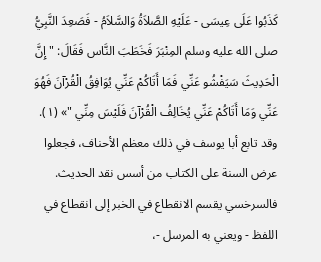كَذَبُوا عَلَى عِيسَى - عَلَيْهِ الصَّلاَةُ وَالسَّلاَمُ - فَصَعِدَ النَّبِيُّ صلى الله عليه وسلم المِنْبَرَ فَخَطَبَ النَّاس فَقَالَ: " إِنَّ الْحَدِيثَ سَيَفْشُو عَنِّي فَمَا أَتَاكُمْ عَنِّي يُوَافِقُ الْقُرْآنَ فَهُوَ عَنِّي وَمَا أَتَاكُمْ عَنِّي يُخَالِفُ الْقُرْآنَ فَلَيْسَ مِنِّي "» (١).
وقد تابع أبا يوسف في ذلك معظم الأحناف، فجعلوا عرض السنة على الكتاب من أسس نقد الحديث. فالسرخسي يقسم الانقطاع في الخبر إلى انقطاع في اللفظ - ويعني به المرسل -،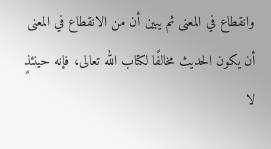وانقطاع في المعنى ثم يبين أن من الانقطاع في المعنى أن يكون الحديث مخالفًا لكتاب الله تعالى، فإنه حينئذٍ لا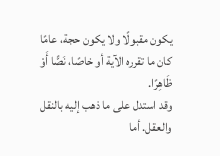يكون مقبولًا ولا يكون حجة، عامًا كان ما تقرره الآية أو خاصًا، نَصًّا أَوْ ظَاهِرًا.
وقد استدل على ما ذهب إليه بالنقل والعقل. أما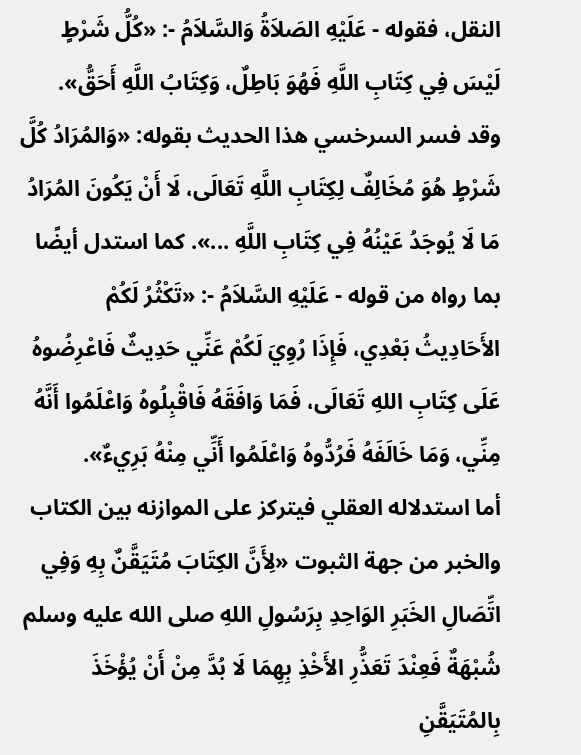النقل، فقوله - عَلَيْهِ الصَلاَةُ وَالسَّلاَمُ -: «كُلُّ شَرْطٍ لَيْسَ فِي كِتَابِ اللَّهِ فَهُوَ بَاطِلٌ، وَكِتَابُ اللَّهِ أَحَقُّ». وقد فسر السرخسي هذا الحديث بقوله: «وَالمُرَادُ كُلَّ شَرْطٍ هُوَ مُخَالِفٌ لِكِتَابِ اللَّهِ تَعَالَى، لَا أَنْ يَكُونَ المُرَادُ مَا لَا يُوجَدُ عَيْنُهُ فِي كِتَابِ اللَّهِ ...». كما استدل أيضًا بما رواه من قوله - عَلَيْهِ السَّلاَمُ -: «تَكْثُرُ لَكُمْ الأَحَادِيثُ بَعْدِي، فَإِذَا رُوِيَ لَكُمْ عَنِّي حَدِيثٌ فَاعْرِضُوهُ عَلَى كِتَابِ اللهِ تَعَالَى، فَمَا وَافَقَهُ فَاقْبِلُوهُ وَاعْلَمُوا أَنَّهُ مِنِّي، وَمَا خَالَفَهُ فَرُدُّوهُ وَاعْلَمُوا أَنِّي مِنْهُ بَرِيءٌ».
أما استدلاله العقلي فيتركز على الموازنه بين الكتاب والخبر من جهة الثبوت «لِأَنَّ الكِتَابَ مُتَيَقَّنٌ بِهِ وَفِي اتِّصَالِ الخَبَرِ الوَاحِدِ بِرَسُولِ اللهِ صلى الله عليه وسلم شُبْهَةٌ فَعِنْدَ تَعَذُّرِ الأَخْذِ بِهِمَا لَا بُدَّ مِنْ أَنْ يُؤْخَذَ بِالمُتَيَقَّنِ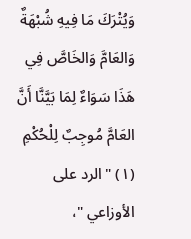وَيُتْرَكَ مَا فِيهِ شُبْهَةٌ وَالعَامَّ وَالخَاصَّ فِي هَذَا سَوَاءٌ لِمَا بَيَّنَّا أَنَّ العَامَّ مُوجِبٌ لِلْحُكْمِ
(١) " الرد على الأوزاعي "،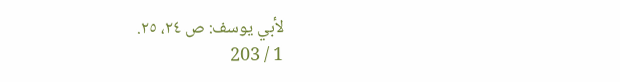لأبي يوسف: ص ٢٤، ٢٥.
1 / 203